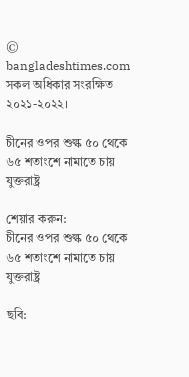© bangladeshtimes.com সকল অধিকার সংরক্ষিত ২০২১-২০২২।

চীনের ওপর শুল্ক ৫০ থেকে ৬৫ শতাংশে নামাতে চায় যুক্তরাষ্ট্র

শেয়ার করুন:
চীনের ওপর শুল্ক ৫০ থেকে ৬৫ শতাংশে নামাতে চায় যুক্তরাষ্ট্র

ছবি: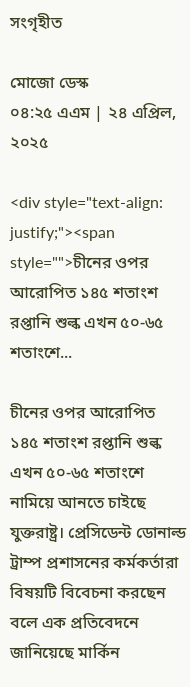সংগৃহীত

মোজো ডেস্ক
০৪:২৫ এএম | ২৪ এপ্রিল, ২০২৫

<div style="text-align: justify;"><span style="">চীনের ওপর আরোপিত ১৪৫ শতাংশ রপ্তানি শুল্ক এখন ৫০-৬৫ শতাংশে...

চীনের ওপর আরোপিত ১৪৫ শতাংশ রপ্তানি শুল্ক এখন ৫০-৬৫ শতাংশে নামিয়ে আনতে চাইছে যুক্তরাষ্ট্র। প্রেসিডেন্ট ডোনাল্ড ট্রাম্প প্রশাসনের কর্মকর্তারা বিষয়টি বিবেচনা করছেন বলে এক প্রতিবেদনে জানিয়েছে মার্কিন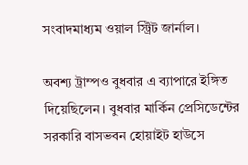সংবাদমাধ্যম ওয়াল স্ট্রিট জার্নাল।

অবশ্য ট্রাম্পও বুধবার এ ব্যাপারে ইঙ্গিত দিয়েছিলেন। বুধবার মার্কিন প্রেসিডেন্টের সরকারি বাসভবন হোয়াইট হাউসে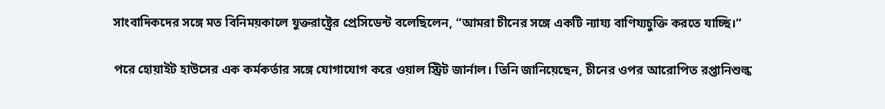সাংবাদিকদের সঙ্গে মত বিনিময়কালে যুক্তরাষ্ট্রের প্রেসিডেন্ট বলেছিলেন, “আমরা চীনের সঙ্গে একটি ন্যায্য বাণিয্যচুক্তি করতে যাচ্ছি।”

পরে হোয়াইট হাউসের এক কর্মকর্তার সঙ্গে যোগাযোগ করে ওয়াল স্ট্রিট জার্নাল। তিনি জানিয়েছেন, চীনের ওপর আরোপিত রপ্তানিশুল্ক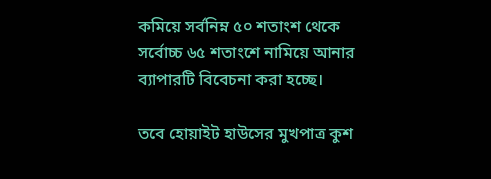কমিয়ে সর্বনিম্ন ৫০ শতাংশ থেকে সর্বোচ্চ ৬৫ শতাংশে নামিয়ে আনার ব্যাপারটি বিবেচনা করা হচ্ছে।

তবে হোয়াইট হাউসের মুখপাত্র কুশ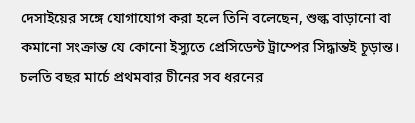দেসাইয়ের সঙ্গে যোগাযোগ করা হলে তিনি বলেছেন, শুল্ক বাড়ানো বা কমানো সংক্রান্ত যে কোনো ইস্যুতে প্রেসিডেন্ট ট্রাম্পের সিদ্ধান্তই চূড়ান্ত।
চলতি বছর মার্চে প্রথমবার চীনের সব ধরনের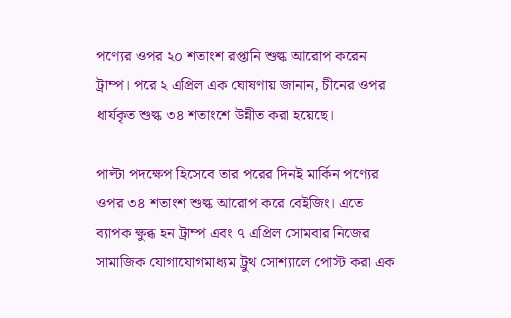পণ্যের ওপর ২০ শতাংশ রপ্তানি শুল্ক আরোপ করেন ট্রাম্প। পরে ২ এপ্রিল এক ঘোষণায় জানান, চীনের ওপর ধার্যকৃত শুল্ক ৩৪ শতাংশে উন্নীত করা হয়েছে।

পাল্টা পদক্ষেপ হিসেবে তার পরের দিনই মার্কিন পণ্যের ওপর ৩৪ শতাংশ শুল্ক আরোপ করে বেইজিং। এতে ব্যাপক ক্ষুব্ধ হন ট্রাম্প এবং ৭ এপ্রিল সোমবার নিজের সামাজিক যোগাযোগমাধ্যম ট্রুথ সোশ্যালে পোস্ট করা এক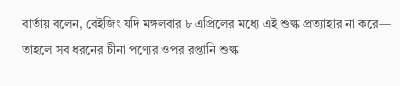বার্তায় বলেন, বেইজিং যদি মঙ্গলবার ৮ এপ্রিলের মধ্যে এই শুল্ক প্রত্যাহার না করে— তাহলে সব ধরনের চীনা পণ্যের ওপর রপ্তানি শুল্ক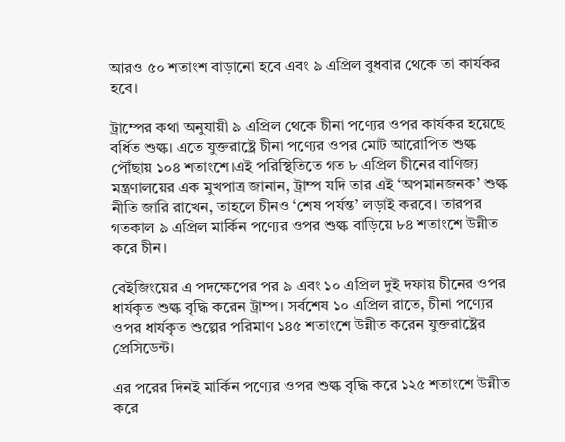আরও ৫০ শতাংশ বাড়ানো হবে এবং ৯ এপ্রিল বুধবার থেকে তা কার্যকর হবে।

ট্রাম্পের কথা অনুযায়ী ৯ এপ্রিল থেকে চীনা পণ্যের ওপর কার্যকর হয়েছে বর্ধিত শুল্ক। এতে যুক্তরাষ্ট্রে চীনা পণ্যের ওপর মোট আরোপিত শুল্ক পৌঁছায় ১০৪ শতাংশে।এই পরিস্থিতিতে গত ৮ এপ্রিল চীনের বাণিজ্য মন্ত্রণালয়ের এক মুখপাত্র জানান, ট্রাম্প যদি তার এই ‘অপমানজনক’ শুল্ক নীতি জারি রাখেন, তাহলে চীনও ‘শেষ পর্যন্ত’ লড়াই করবে। তারপর গতকাল ৯ এপ্রিল মার্কিন পণ্যের ওপর শুল্ক বাড়িয়ে ৮৪ শতাংশে উন্নীত করে চীন।

বেইজিংয়ের এ পদক্ষেপের পর ৯ এবং ১০ এপ্রিল দুই দফায় চীনের ওপর ধার্যকৃত শুল্ক বৃদ্ধি করেন ট্রাম্প। সর্বশেষ ১০ এপ্রিল রাতে, চীনা পণ্যের ওপর ধার্যকৃত শুল্পের পরিমাণ ১৪৫ শতাংশে উন্নীত করেন যুক্তরাষ্ট্রের প্রেসিডেন্ট।

এর পরের দিনই মার্কিন পণ্যের ওপর শুল্ক বৃদ্ধি করে ১২৫ শতাংশে উন্নীত করে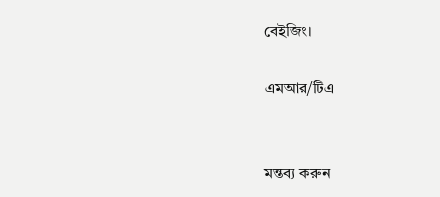বেইজিং।

এমআর/টিএ


মন্তব্য করুন